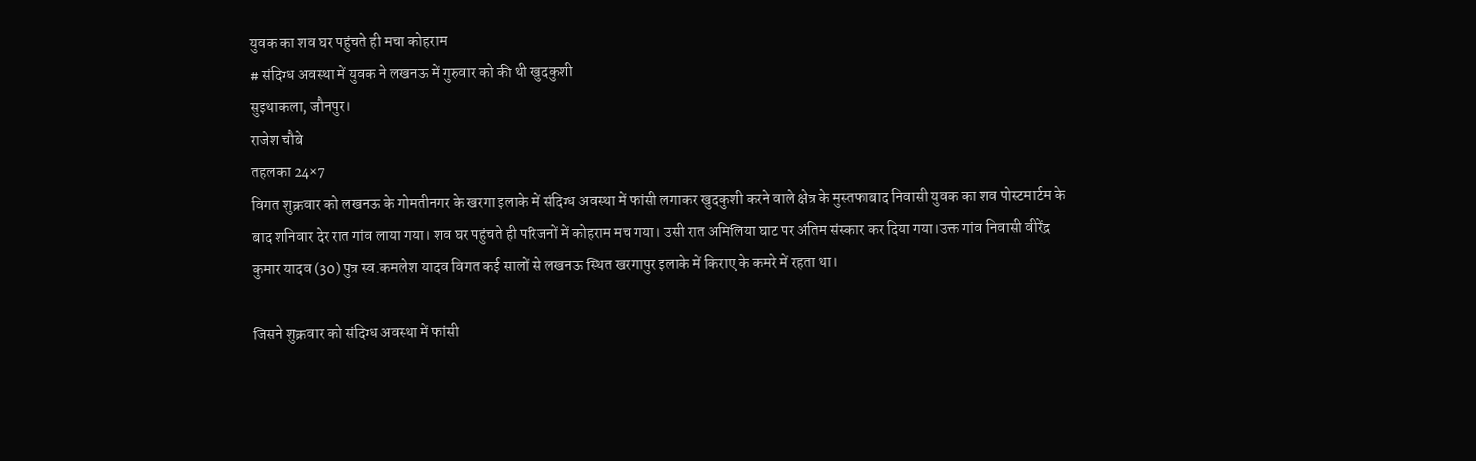युवक का शव घर पहुंचते ही मचा कोहराम
# संदिग्ध अवस्था में युवक ने लखनऊ में गुरुवार को की थी खुदकुशी
सुइथाकला, जौनपुर।
राजेश चौबे
तहलका 24×7
विगत शुक्रवार को लखनऊ के गोमतीनगर के खरगा इलाके में संदिग्ध अवस्था में फांसी लगाकर खुदकुशी करने वाले क्षेत्र के मुस्तफाबाद निवासी युवक का शव पोस्टमार्टम के बाद शनिवार देर रात गांव लाया गया। शव घर पहुंचते ही परिजनों में कोहराम मच गया। उसी रात अमिलिया घाट पर अंतिम संस्कार कर दिया गया।उक्त गांव निवासी वीरेंद्र कुमार यादव (30) पुत्र स्व.कमलेश यादव विगत कई सालों से लखनऊ स्थित खरगापुर इलाके में किराए के कमरे में रहता था।

जिसने शुक्रवार को संदिग्ध अवस्था में फांसी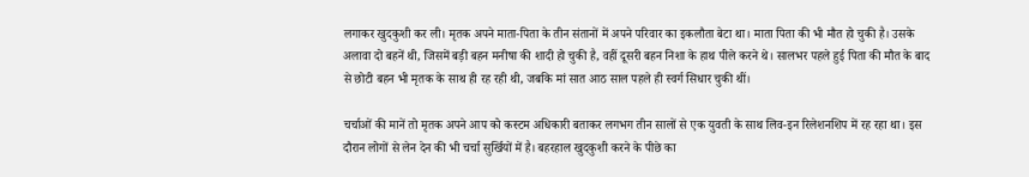लगाकर खुदकुशी कर ली। मृतक अपने माता-पिता के तीन संतानों में अपने परिवार का इकलौता बेटा था। माता पिता की भी मौत हो चुकी है। उसके अलावा दो बहनें थी, जिसमें बड़ी बहन मनीषा की शादी हो चुकी है, वहीं दूसरी बहन निशा के हाथ पीले करने थे। सालभर पहले हुई पिता की मौत के बाद से छोटी बहन भी मृतक के साथ ही रह रही थी, जबकि मां सात आठ साल पहले ही स्वर्ग सिधार चुकी थीं।

चर्चाओं की मानें तो मृतक अपने आप को कस्टम अधिकारी बताकर लगभग तीन सालों से एक युवती के साथ लिव-इन रिलेशनशिप में रह रहा था। इस दौरान लोगों से लेन देन की भी चर्चा सुर्खियों में है। बहरहाल खुदकुशी करने के पीछे का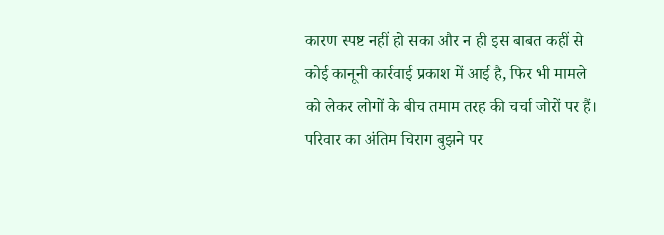कारण स्पष्ट नहीं हो सका और न ही इस बाबत कहीं से कोई कानूनी कार्रवाई प्रकाश में आई है, फिर भी मामले को लेकर लोगों के बीच तमाम तरह की चर्चा जोरों पर हैं। परिवार का अंतिम चिराग बुझने पर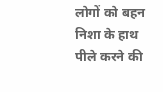लोगों को बहन निशा के हाथ पीले करने की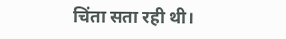चिंता सता रही थी।